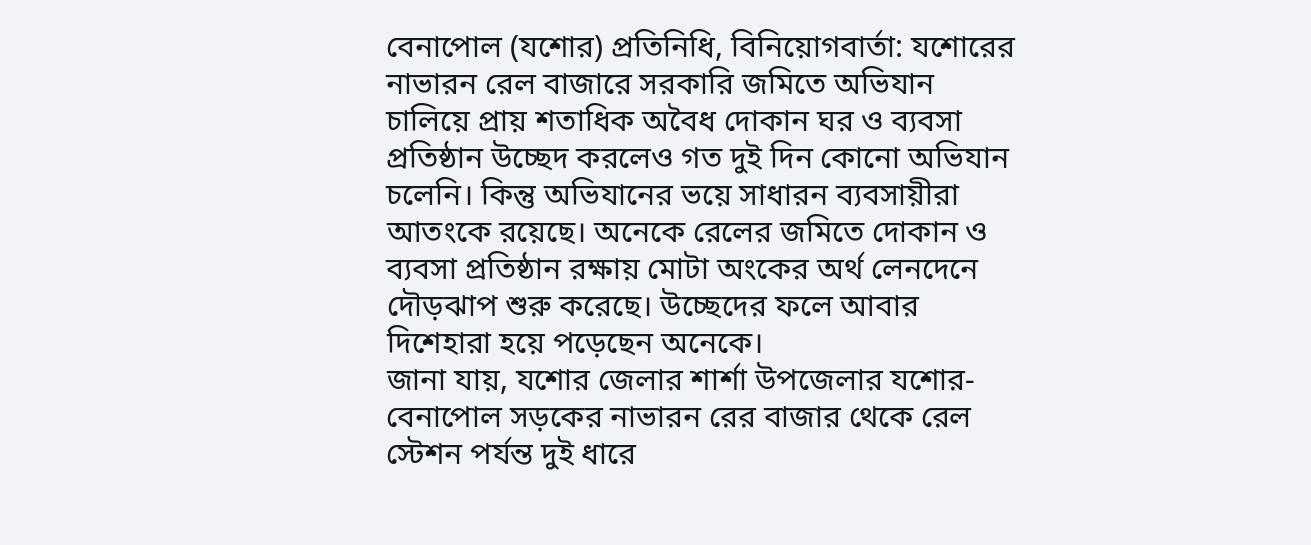বেনাপোল (যশোর) প্রতিনিধি, বিনিয়োগবার্তা: যশোরের নাভারন রেল বাজারে সরকারি জমিতে অভিযান চালিয়ে প্রায় শতাধিক অবৈধ দোকান ঘর ও ব্যবসা প্রতিষ্ঠান উচ্ছেদ করলেও গত দুই দিন কোনো অভিযান চলেনি। কিন্তু অভিযানের ভয়ে সাধারন ব্যবসায়ীরা আতংকে রয়েছে। অনেকে রেলের জমিতে দোকান ও ব্যবসা প্রতিষ্ঠান রক্ষায় মোটা অংকের অর্থ লেনদেনে দৌড়ঝাপ শুরু করেছে। উচ্ছেদের ফলে আবার দিশেহারা হয়ে পড়েছেন অনেকে।
জানা যায়, যশোর জেলার শার্শা উপজেলার যশোর- বেনাপোল সড়কের নাভারন রের বাজার থেকে রেল স্টেশন পর্যন্ত দুই ধারে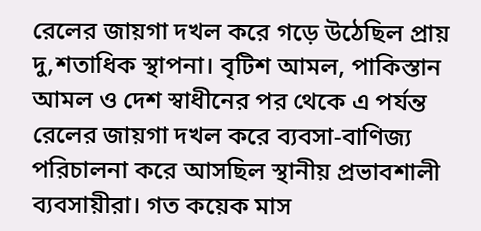রেলের জায়গা দখল করে গড়ে উঠেছিল প্রায় দু,শতাধিক স্থাপনা। বৃটিশ আমল, পাকিস্তান আমল ও দেশ স্বাধীনের পর থেকে এ পর্যন্ত রেলের জায়গা দখল করে ব্যবসা-বাণিজ্য পরিচালনা করে আসছিল স্থানীয় প্রভাবশালী ব্যবসায়ীরা। গত কয়েক মাস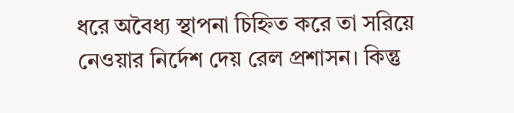ধরে অবৈধ্য স্থাপনা চিহ্নিত করে তা সরিয়ে নেওয়ার নির্দেশ দেয় রেল প্রশাসন। কিন্তু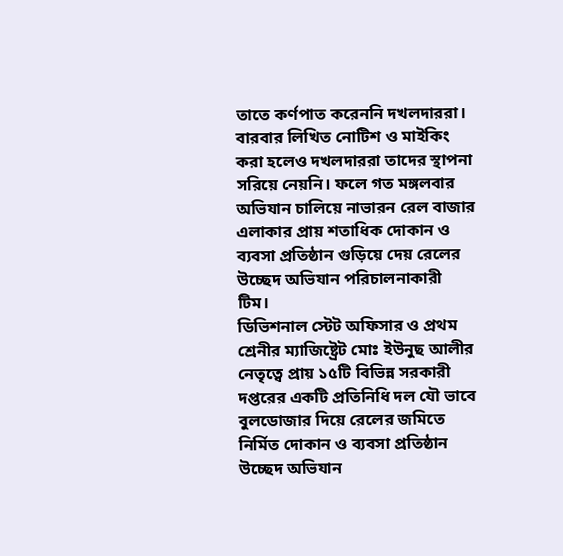তাতে কর্ণপাত করেননি দখলদাররা। বারবার লিখিত নোটিশ ও মাইকিং করা হলেও দখলদাররা তাদের স্থাপনা সরিয়ে নেয়নি। ফলে গত মঙ্গলবার অভিযান চালিয়ে নাভারন রেল বাজার এলাকার প্রায় শতাধিক দোকান ও ব্যবসা প্রতিষ্ঠান গুড়িয়ে দেয় রেলের উচ্ছেদ অভিযান পরিচালনাকারী টিম।
ডিভিশনাল স্টেট অফিসার ও প্রথম শ্রেনীর ম্যাজিষ্ট্রেট মোঃ ইউনুছ আলীর নেতৃত্বে প্রায় ১৫টি বিভিন্ন সরকারী দপ্তরের একটি প্রতিনিধি দল যৌ ভাবে বুলডোজার দিয়ে রেলের জমিতে নির্মিত দোকান ও ব্যবসা প্রতিষ্ঠান উচ্ছেদ অভিযান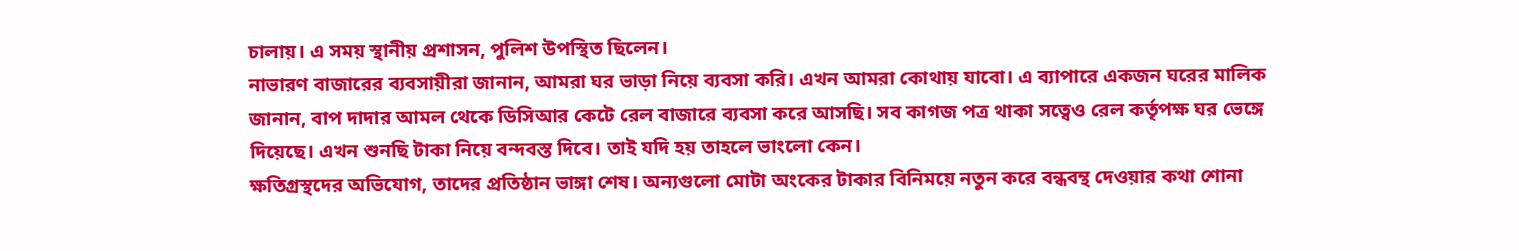চালায়। এ সময় স্থানীয় প্রশাসন, পুলিশ উপস্থিত ছিলেন।
নাভারণ বাজারের ব্যবসায়ীরা জানান, আমরা ঘর ভাড়া নিয়ে ব্যবসা করি। এখন আমরা কোথায় যাবো। এ ব্যাপারে একজন ঘরের মালিক জানান, বাপ দাদার আমল থেকে ডিসিআর কেটে রেল বাজারে ব্যবসা করে আসছি। সব কাগজ পত্র থাকা সত্বেও রেল কর্তৃপক্ষ ঘর ভেঙ্গে দিয়েছে। এখন শুনছি টাকা নিয়ে বন্দবস্ত দিবে। তাই যদি হয় তাহলে ভাংলো কেন।
ক্ষতিগ্রস্থদের অভিযোগ, তাদের প্রতিষ্ঠান ভাঙ্গা শেষ। অন্যগুলো মোটা অংকের টাকার বিনিময়ে নতুন করে বন্ধবন্থ দেওয়ার কথা শোনা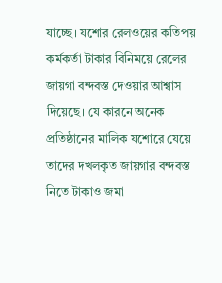যাচ্ছে। যশোর রেলওয়ের কতিপয় কর্মকর্তা টাকার বিনিময়ে রেলের জায়গা বন্দবস্ত দেওয়ার আশ্বাস দিয়েছে। যে কারনে অনেক প্রতিষ্ঠানের মালিক যশোরে যেয়ে তাদের দখলকৃত জায়গার বন্দবস্ত নিতে টাকাও জমা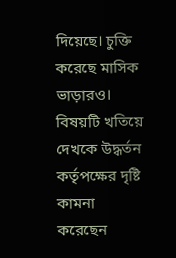দিয়েছে। চুক্তি করেছে মাসিক ভাড়ারও। বিষয়টি খতিয়ে দেখকে উদ্ধর্তন কর্তৃপক্ষের দৃষ্টি কামনা করেছেন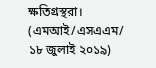ক্ষতিগ্রস্থরা।
(এমআই/এসএএম/ ১৮ জুলাই ২০১৯)